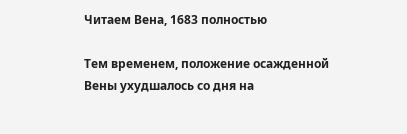Читаем Вена, 1683 полностью

Тем временем, положение осажденной Вены ухудшалось со дня на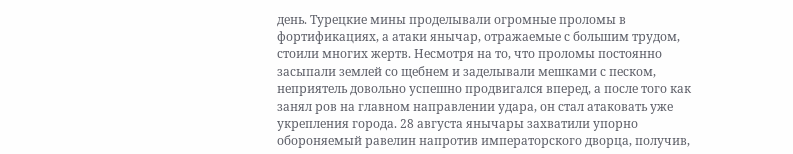день. Турецкие мины проделывали огромные проломы в фортификациях, а атаки янычар, отражаемые с большим трудом, стоили многих жертв. Несмотря на то, что проломы постоянно засыпали землей со щебнем и заделывали мешками с песком, неприятель довольно успешно продвигался вперед, а после того как занял ров на главном направлении удара, он стал атаковать уже укрепления города. 28 августа янычары захватили упорно обороняемый равелин напротив императорского дворца, получив,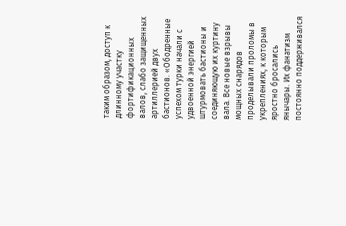таким образом, доступ к длинному участку фортификационных валов, слабо защищенных артиллерией двух бастионов. «Ободренные успехом турки начали с удвоенной энергией штурмовать бастионы и соединяющую их куртину вала. Все новые взрывы мощных снарядов проделывали проломы в укреплениях, к которым яростно бросались янычары. Их фанатизм постоянно поддерживался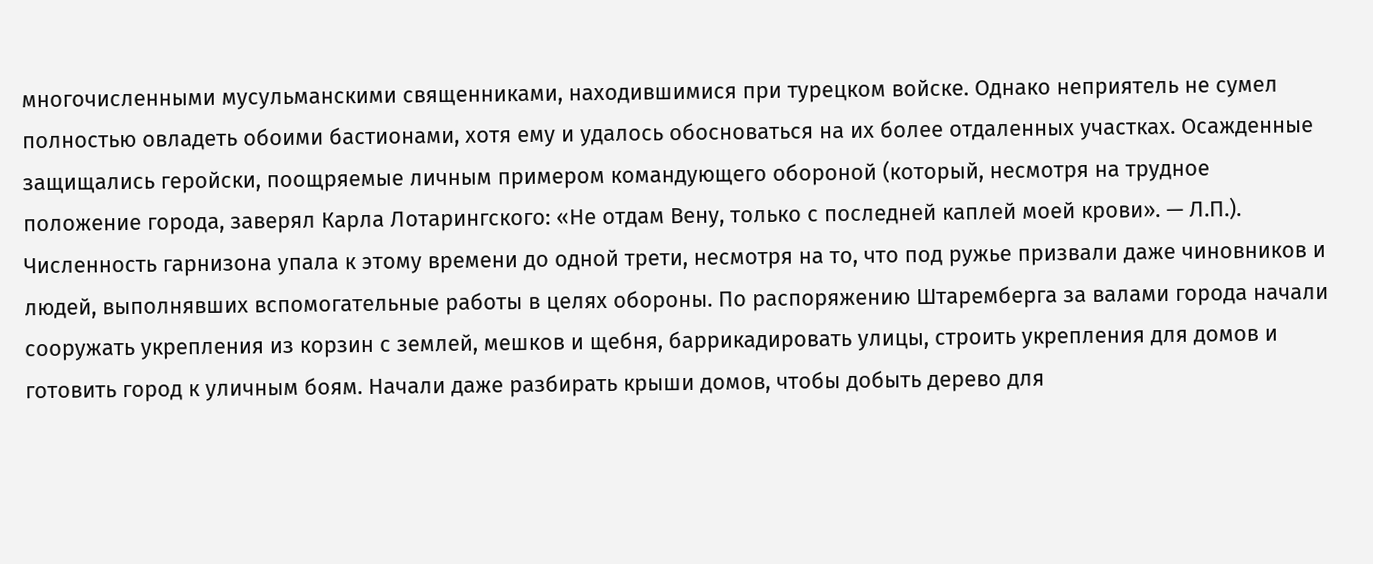многочисленными мусульманскими священниками, находившимися при турецком войске. Однако неприятель не сумел полностью овладеть обоими бастионами, хотя ему и удалось обосноваться на их более отдаленных участках. Осажденные защищались геройски, поощряемые личным примером командующего обороной (который, несмотря на трудное положение города, заверял Карла Лотарингского: «Не отдам Вену, только с последней каплей моей крови». — Л.П.). Численность гарнизона упала к этому времени до одной трети, несмотря на то, что под ружье призвали даже чиновников и людей, выполнявших вспомогательные работы в целях обороны. По распоряжению Штаремберга за валами города начали сооружать укрепления из корзин с землей, мешков и щебня, баррикадировать улицы, строить укрепления для домов и готовить город к уличным боям. Начали даже разбирать крыши домов, чтобы добыть дерево для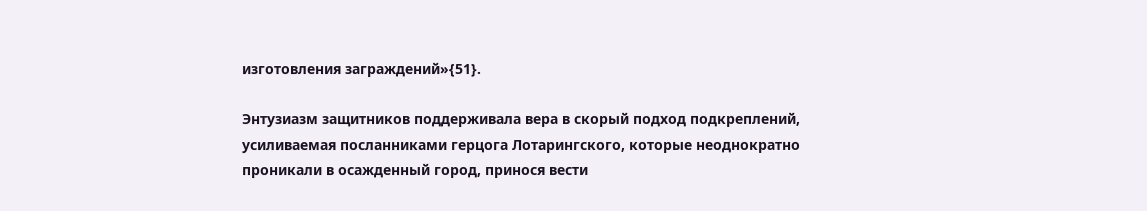изготовления заграждений»{51}.

Энтузиазм защитников поддерживала вера в скорый подход подкреплений, усиливаемая посланниками герцога Лотарингского, которые неоднократно проникали в осажденный город, принося вести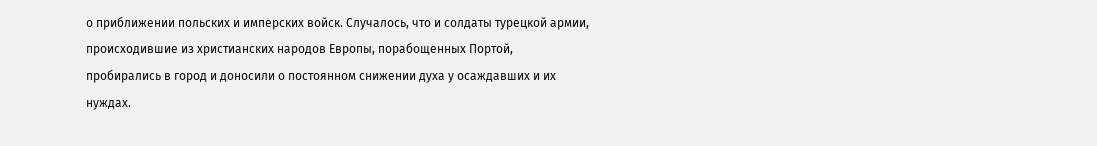о приближении польских и имперских войск. Случалось, что и солдаты турецкой армии, происходившие из христианских народов Европы, порабощенных Портой, пробирались в город и доносили о постоянном снижении духа у осаждавших и их нуждах.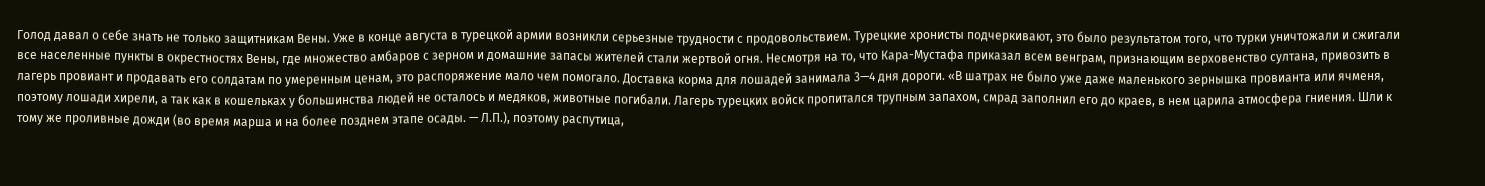Голод давал о себе знать не только защитникам Вены. Уже в конце августа в турецкой армии возникли серьезные трудности с продовольствием. Турецкие хронисты подчеркивают, это было результатом того, что турки уничтожали и сжигали все населенные пункты в окрестностях Вены, где множество амбаров с зерном и домашние запасы жителей стали жертвой огня. Несмотря на то, что Кара-Мустафа приказал всем венграм, признающим верховенство султана, привозить в лагерь провиант и продавать его солдатам по умеренным ценам, это распоряжение мало чем помогало. Доставка корма для лошадей занимала 3—4 дня дороги. «В шатрах не было уже даже маленького зернышка провианта или ячменя, поэтому лошади хирели, а так как в кошельках у большинства людей не осталось и медяков, животные погибали. Лагерь турецких войск пропитался трупным запахом, смрад заполнил его до краев, в нем царила атмосфера гниения. Шли к тому же проливные дожди (во время марша и на более позднем этапе осады. — Л.П.), поэтому распутица,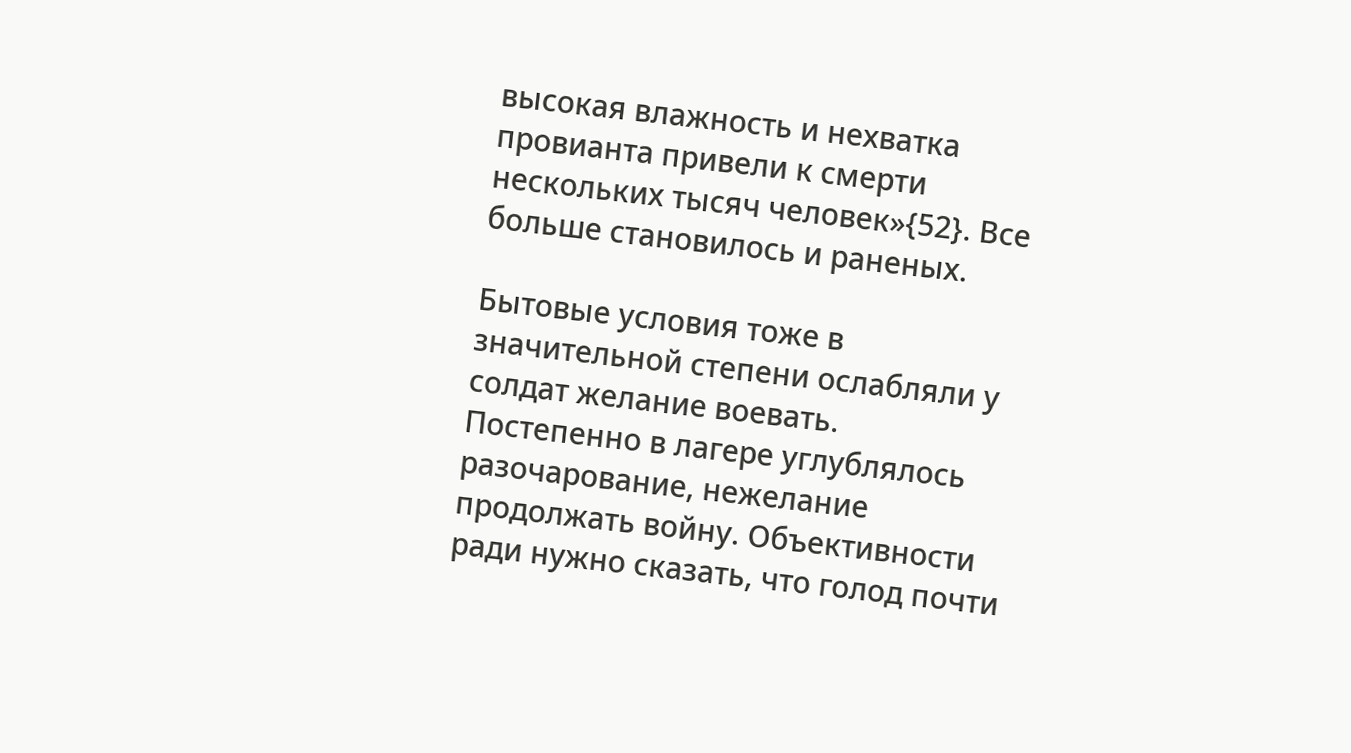высокая влажность и нехватка провианта привели к смерти нескольких тысяч человек»{52}. Все больше становилось и раненых.

Бытовые условия тоже в значительной степени ослабляли у солдат желание воевать. Постепенно в лагере углублялось разочарование, нежелание продолжать войну. Объективности ради нужно сказать, что голод почти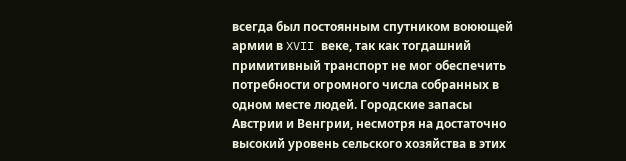всегда был постоянным спутником воюющей армии в XVII веке, так как тогдашний примитивный транспорт не мог обеспечить потребности огромного числа собранных в одном месте людей. Городские запасы Австрии и Венгрии, несмотря на достаточно высокий уровень сельского хозяйства в этих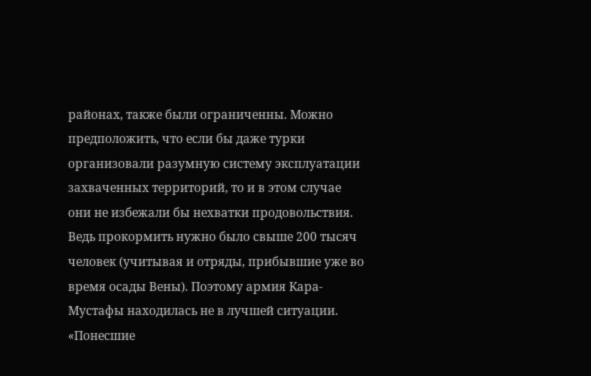районах, также были ограниченны. Можно предположить, что если бы даже турки организовали разумную систему эксплуатации захваченных территорий, то и в этом случае они не избежали бы нехватки продовольствия. Ведь прокормить нужно было свыше 200 тысяч человек (учитывая и отряды, прибывшие уже во время осады Вены). Поэтому армия Кара-Мустафы находилась не в лучшей ситуации. «Понесшие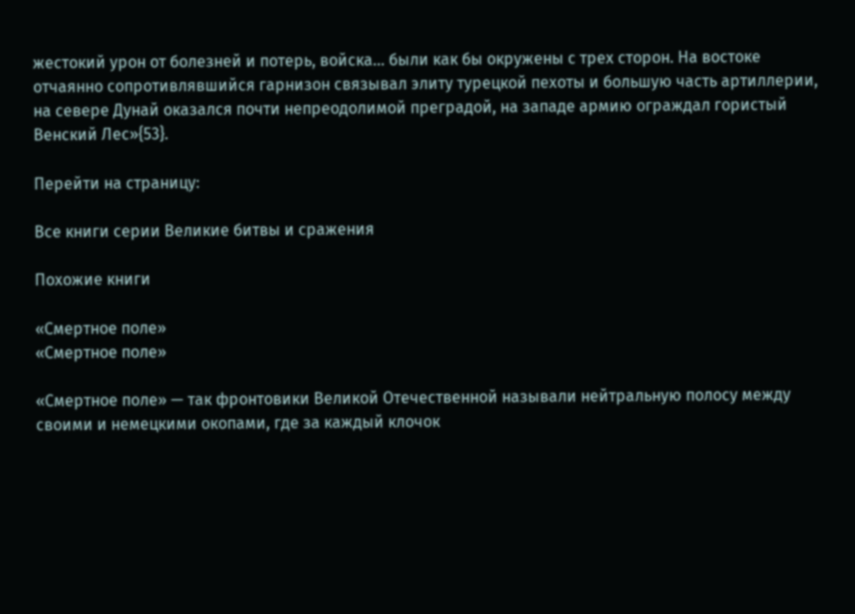жестокий урон от болезней и потерь, войска… были как бы окружены с трех сторон. На востоке отчаянно сопротивлявшийся гарнизон связывал элиту турецкой пехоты и большую часть артиллерии, на севере Дунай оказался почти непреодолимой преградой, на западе армию ограждал гористый Венский Лес»{53}.

Перейти на страницу:

Все книги серии Великие битвы и сражения

Похожие книги

«Смертное поле»
«Смертное поле»

«Смертное поле» — так фронтовики Великой Отечественной называли нейтральную полосу между своими и немецкими окопами, где за каждый клочок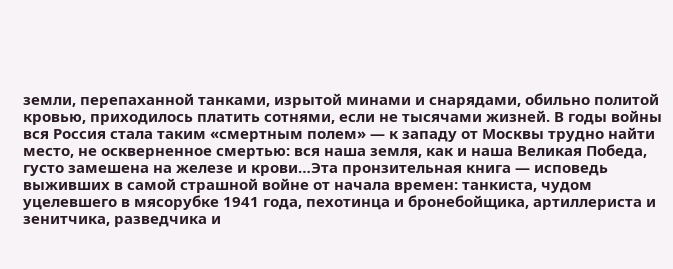земли, перепаханной танками, изрытой минами и снарядами, обильно политой кровью, приходилось платить сотнями, если не тысячами жизней. В годы войны вся Россия стала таким «смертным полем» — к западу от Москвы трудно найти место, не оскверненное смертью: вся наша земля, как и наша Великая Победа, густо замешена на железе и крови…Эта пронзительная книга — исповедь выживших в самой страшной войне от начала времен: танкиста, чудом уцелевшего в мясорубке 1941 года, пехотинца и бронебойщика, артиллериста и зенитчика, разведчика и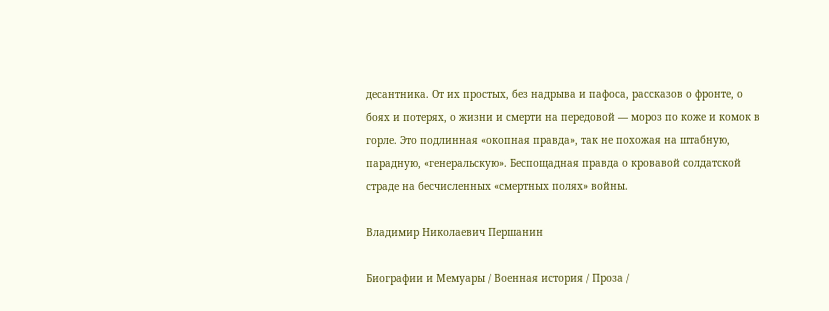десантника. От их простых, без надрыва и пафоса, рассказов о фронте, о боях и потерях, о жизни и смерти на передовой — мороз по коже и комок в горле. Это подлинная «окопная правда», так не похожая на штабную, парадную, «генеральскую». Беспощадная правда о кровавой солдатской страде на бесчисленных «смертных полях» войны.

Владимир Николаевич Першанин

Биографии и Мемуары / Военная история / Проза /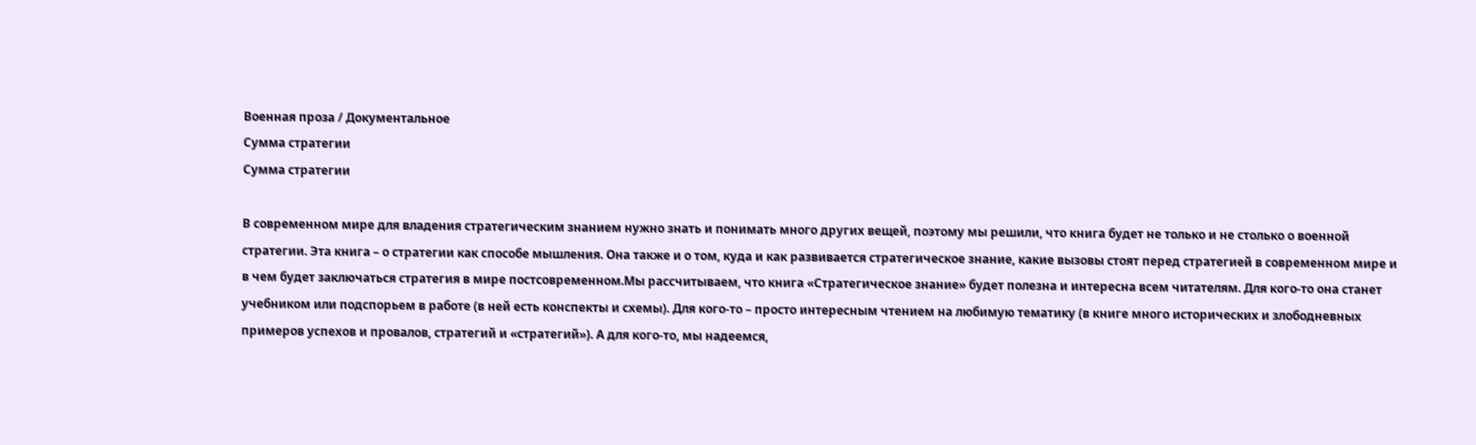Военная проза / Документальное
Сумма стратегии
Сумма стратегии

В современном мире для владения стратегическим знанием нужно знать и понимать много других вещей, поэтому мы решили, что книга будет не только и не столько о военной стратегии. Эта книга – о стратегии как способе мышления. Она также и о том, куда и как развивается стратегическое знание, какие вызовы стоят перед стратегией в современном мире и в чем будет заключаться стратегия в мире постсовременном.Мы рассчитываем, что книга «Стратегическое знание» будет полезна и интересна всем читателям. Для кого-то она станет учебником или подспорьем в работе (в ней есть конспекты и схемы). Для кого-то – просто интересным чтением на любимую тематику (в книге много исторических и злободневных примеров успехов и провалов, стратегий и «стратегий»). А для кого-то, мы надеемся,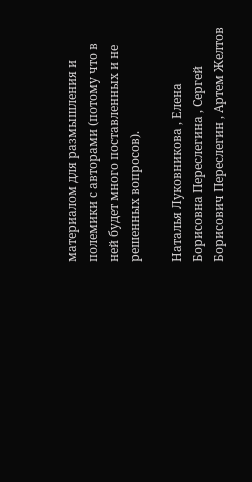материалом для размышления и полемики с авторами (потому что в ней будет много поставленных и не решенных вопросов).

Наталья Луковникова , Елена Борисовна Переслегина , Сергей Борисович Переслегин , Артем Желтов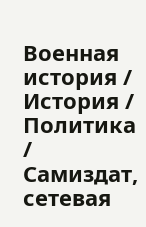Военная история / История / Политика / Самиздат, сетевая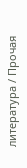литература / Прочая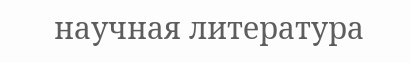научная литература